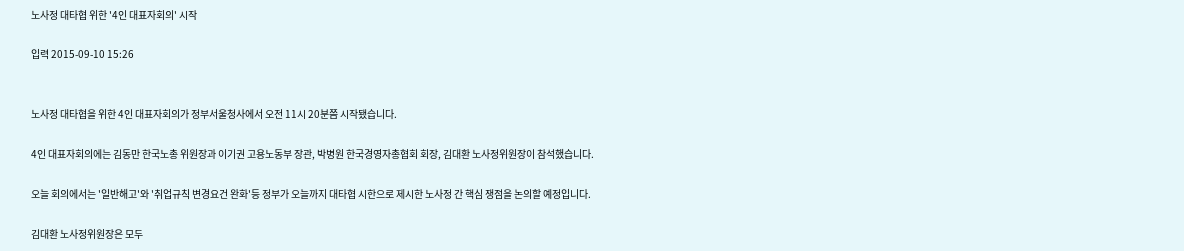노사정 대타협 위한 '4인 대표자회의' 시작

입력 2015-09-10 15:26


노사정 대타협을 위한 4인 대표자회의가 정부서울청사에서 오전 11시 20분쯤 시작됐습니다.

4인 대표자회의에는 김동만 한국노총 위원장과 이기권 고용노동부 장관, 박병원 한국경영자총협회 회장, 김대환 노사정위원장이 참석했습니다.

오늘 회의에서는 '일반해고'와 '취업규칙 변경요건 완화'등 정부가 오늘까지 대타협 시한으로 제시한 노사정 간 핵심 쟁점을 논의할 예정입니다.

김대환 노사정위원장은 모두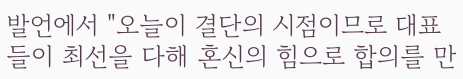발언에서 "오늘이 결단의 시점이므로 대표들이 최선을 다해 혼신의 힘으로 합의를 만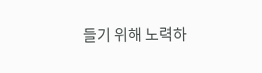들기 위해 노력하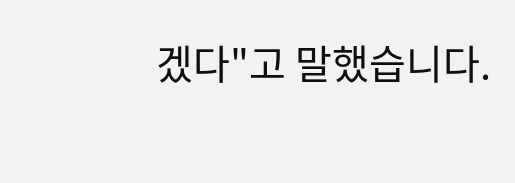겠다"고 말했습니다.